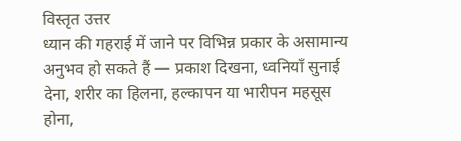विस्तृत उत्तर
ध्यान की गहराई में जाने पर विभिन्न प्रकार के असामान्य अनुभव हो सकते हैं — प्रकाश दिखना, ध्वनियाँ सुनाई देना, शरीर का हिलना, हल्कापन या भारीपन महसूस होना,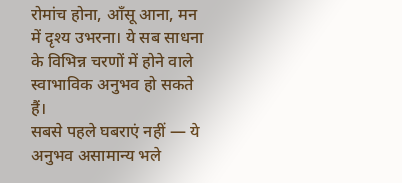रोमांच होना, आँसू आना, मन में दृश्य उभरना। ये सब साधना के विभिन्न चरणों में होने वाले स्वाभाविक अनुभव हो सकते हैं।
सबसे पहले घबराएं नहीं — ये अनुभव असामान्य भले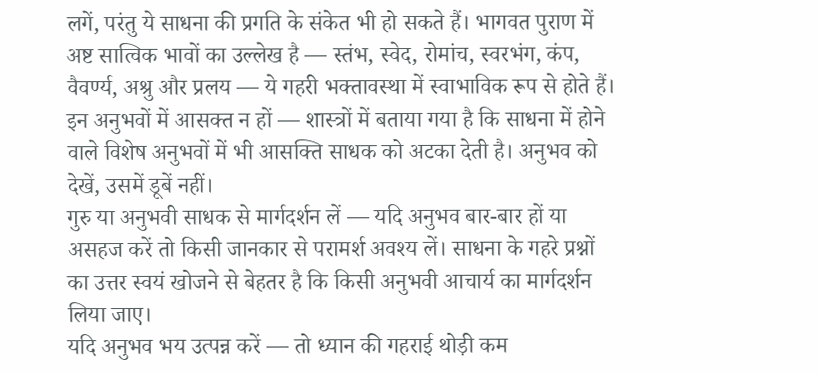लगें, परंतु ये साधना की प्रगति के संकेत भी हो सकते हैं। भागवत पुराण में अष्ट सात्विक भावों का उल्लेख है — स्तंभ, स्वेद, रोमांच, स्वरभंग, कंप, वैवर्ण्य, अश्रु और प्रलय — ये गहरी भक्तावस्था में स्वाभाविक रूप से होते हैं।
इन अनुभवों में आसक्त न हों — शास्त्रों में बताया गया है कि साधना में होने वाले विशेष अनुभवों में भी आसक्ति साधक को अटका देती है। अनुभव को देखें, उसमें डूबें नहीं।
गुरु या अनुभवी साधक से मार्गदर्शन लें — यदि अनुभव बार-बार हों या असहज करें तो किसी जानकार से परामर्श अवश्य लें। साधना के गहरे प्रश्नों का उत्तर स्वयं खोजने से बेहतर है कि किसी अनुभवी आचार्य का मार्गदर्शन लिया जाए।
यदि अनुभव भय उत्पन्न करें — तो ध्यान की गहराई थोड़ी कम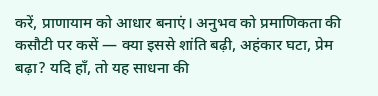करें, प्राणायाम को आधार बनाएं। अनुभव को प्रमाणिकता की कसौटी पर कसें — क्या इससे शांति बढ़ी, अहंकार घटा, प्रेम बढ़ा? यदि हाँ, तो यह साधना की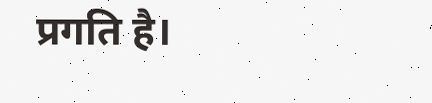प्रगति है।